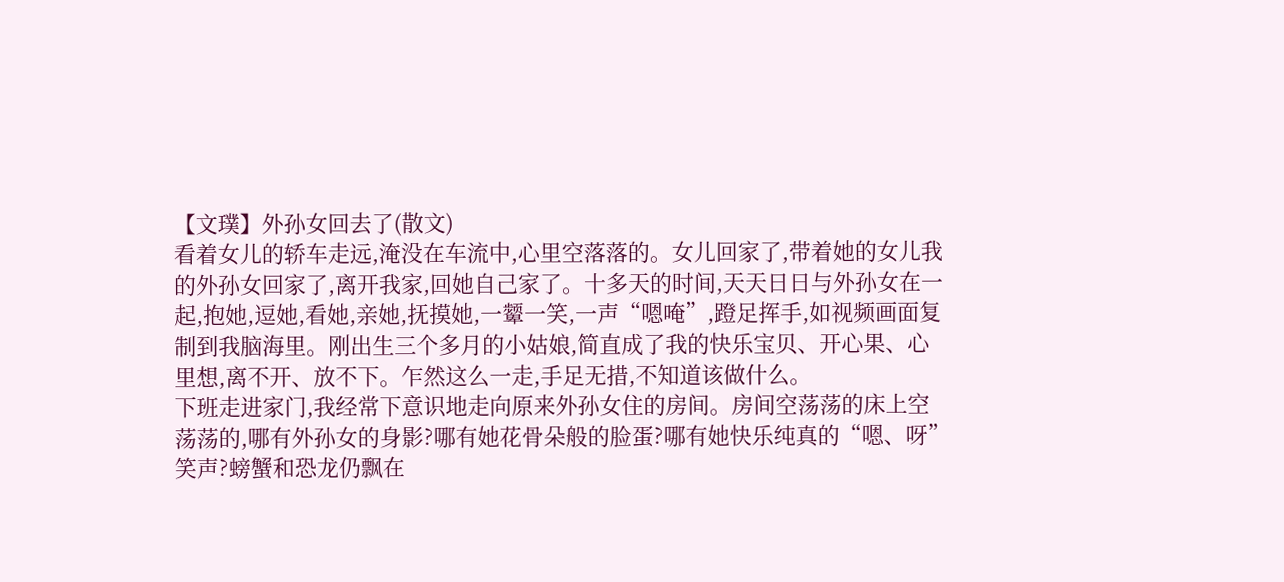【文璞】外孙女回去了(散文)
看着女儿的轿车走远,淹没在车流中,心里空落落的。女儿回家了,带着她的女儿我的外孙女回家了,离开我家,回她自己家了。十多天的时间,天天日日与外孙女在一起,抱她,逗她,看她,亲她,抚摸她,一颦一笑,一声“嗯唵”,蹬足挥手,如视频画面复制到我脑海里。刚出生三个多月的小姑娘,简直成了我的快乐宝贝、开心果、心里想,离不开、放不下。乍然这么一走,手足无措,不知道该做什么。
下班走进家门,我经常下意识地走向原来外孙女住的房间。房间空荡荡的床上空荡荡的,哪有外孙女的身影?哪有她花骨朵般的脸蛋?哪有她快乐纯真的“嗯、呀”笑声?螃蟹和恐龙仍飘在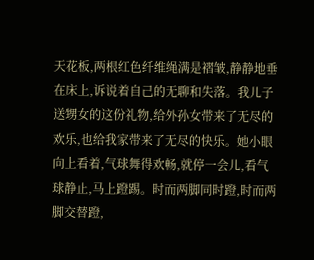天花板,两根红色纤维绳满是褶皱,静静地垂在床上,诉说着自己的无聊和失落。我儿子送甥女的这份礼物,给外孙女带来了无尽的欢乐,也给我家带来了无尽的快乐。她小眼向上看着,气球舞得欢畅,就停一会儿,看气球静止,马上蹬踢。时而两脚同时蹬,时而两脚交替蹬,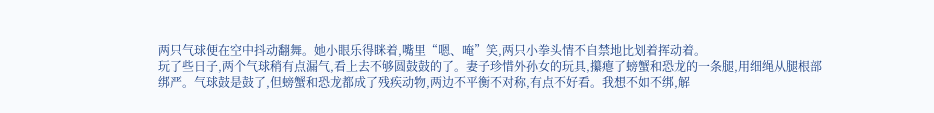两只气球便在空中抖动翻舞。她小眼乐得眯着,嘴里“嗯、唵”笑,两只小拳头情不自禁地比划着挥动着。
玩了些日子,两个气球稍有点漏气,看上去不够圆鼓鼓的了。妻子珍惜外孙女的玩具,攥瘪了螃蟹和恐龙的一条腿,用细绳从腿根部绑严。气球鼓是鼓了,但螃蟹和恐龙都成了残疾动物,两边不平衡不对称,有点不好看。我想不如不绑,解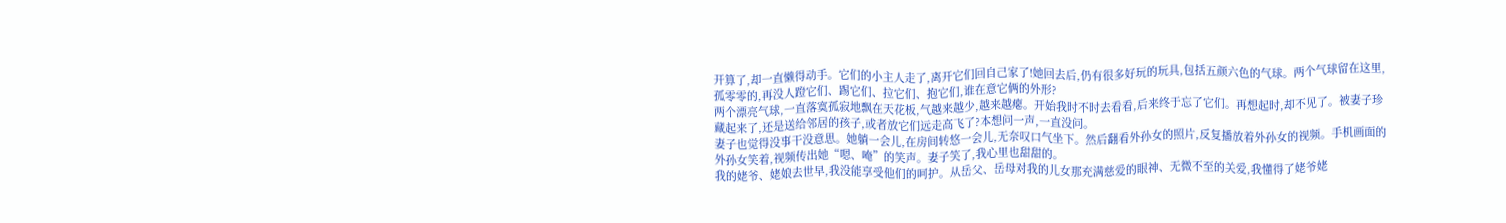开算了,却一直懒得动手。它们的小主人走了,离开它们回自己家了!她回去后,仍有很多好玩的玩具,包括五颜六色的气球。两个气球留在这里,孤零零的,再没人蹬它们、踢它们、拉它们、抱它们,谁在意它俩的外形?
两个漂亮气球,一直落寞孤寂地飘在天花板,气越来越少,越来越瘪。开始我时不时去看看,后来终于忘了它们。再想起时,却不见了。被妻子珍藏起来了,还是送给邻居的孩子,或者放它们远走高飞了?本想问一声,一直没问。
妻子也觉得没事干没意思。她躺一会儿,在房间转悠一会儿,无奈叹口气坐下。然后翻看外孙女的照片,反复播放着外孙女的视频。手机画面的外孙女笑着,视频传出她“嗯、唵”的笑声。妻子笑了,我心里也甜甜的。
我的姥爷、姥娘去世早,我没能享受他们的呵护。从岳父、岳母对我的儿女那充满慈爱的眼神、无微不至的关爱,我懂得了姥爷姥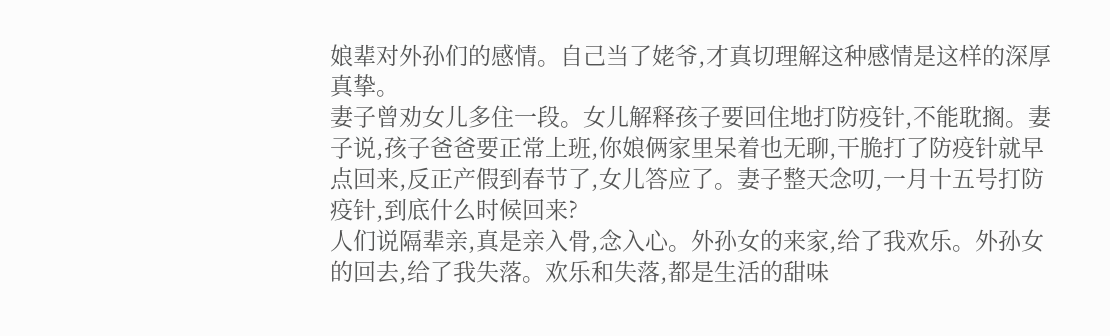娘辈对外孙们的感情。自己当了姥爷,才真切理解这种感情是这样的深厚真挚。
妻子曾劝女儿多住一段。女儿解释孩子要回住地打防疫针,不能耽搁。妻子说,孩子爸爸要正常上班,你娘俩家里呆着也无聊,干脆打了防疫针就早点回来,反正产假到春节了,女儿答应了。妻子整天念叨,一月十五号打防疫针,到底什么时候回来?
人们说隔辈亲,真是亲入骨,念入心。外孙女的来家,给了我欢乐。外孙女的回去,给了我失落。欢乐和失落,都是生活的甜味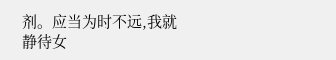剂。应当为时不远,我就静待女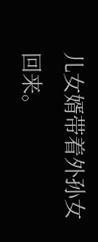儿女婿带着外孙女回来。